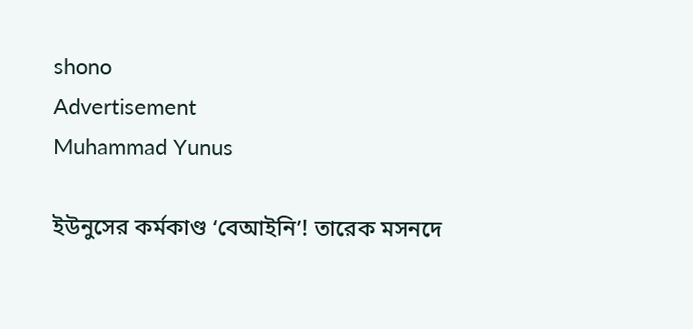shono
Advertisement
Muhammad Yunus

ইউনুসের কর্মকাণ্ড ‘বেআইনি’! তারেক মসনদে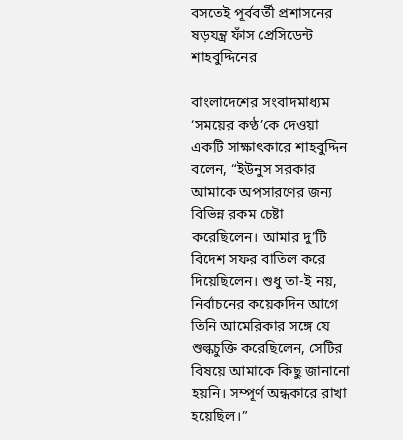বসতেই পূর্ববর্তী প্রশাসনের ষড়যন্ত্র ফাঁস প্রেসিডেন্ট শাহবুদ্দিনের

বাংলাদেশের সংবাদমাধ্যম ‘সময়ের কণ্ঠ’কে দেওয়া একটি সাক্ষাৎকারে শাহবুদ্দিন বলেন, “ইউনুস সরকার আমাকে অপসারণের জন্য বিভিন্ন রকম চেষ্টা করেছিলেন। আমার দু’টি বিদেশ সফর বাতিল করে দিয়েছিলেন। শুধু তা-ই নয়, নির্বাচনের কয়েকদিন আগে তিনি আমেরিকার সঙ্গে যে শুল্কচুক্তি করেছিলেন, সেটির বিষয়ে আমাকে কিছু জানানো হয়নি। সম্পূর্ণ অন্ধকারে রাখা হয়েছিল।”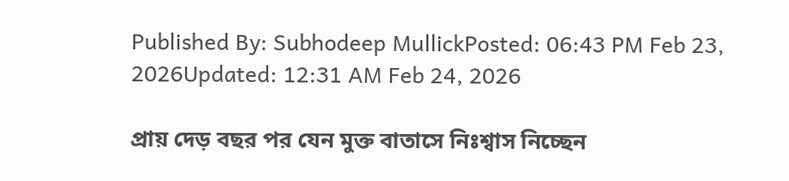Published By: Subhodeep MullickPosted: 06:43 PM Feb 23, 2026Updated: 12:31 AM Feb 24, 2026

প্রায় দেড় বছর পর যেন মুক্ত বাতাসে নিঃশ্বাস নিচ্ছেন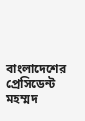বাংলাদেশের প্রেসিডেন্ট মহম্মদ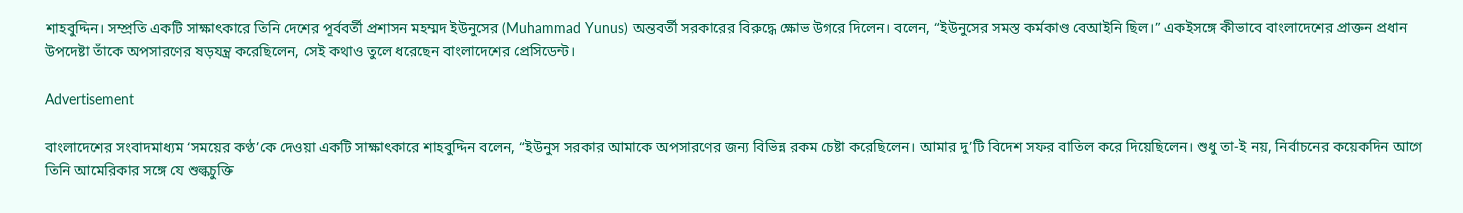শাহবুদ্দিন। সম্প্রতি একটি সাক্ষাৎকারে তিনি দেশের পূর্ববর্তী প্রশাসন মহম্মদ ইউনুসের (Muhammad Yunus) অন্তবর্তী সরকারের বিরুদ্ধে ক্ষোভ উগরে দিলেন। বলেন, “ইউনুসের সমস্ত কর্মকাণ্ড বেআইনি ছিল।” একইসঙ্গে কীভাবে বাংলাদেশের প্রাক্তন প্রধান উপদেষ্টা তাঁকে অপসারণের ষড়যন্ত্র করেছিলেন, সেই কথাও তুলে ধরেছেন বাংলাদেশের প্রেসিডেন্ট।

Advertisement

বাংলাদেশের সংবাদমাধ্যম ‘সময়ের কণ্ঠ’কে দেওয়া একটি সাক্ষাৎকারে শাহবুদ্দিন বলেন, “ইউনুস সরকার আমাকে অপসারণের জন্য বিভিন্ন রকম চেষ্টা করেছিলেন। আমার দু’টি বিদেশ সফর বাতিল করে দিয়েছিলেন। শুধু তা-ই নয়, নির্বাচনের কয়েকদিন আগে তিনি আমেরিকার সঙ্গে যে শুল্কচুক্তি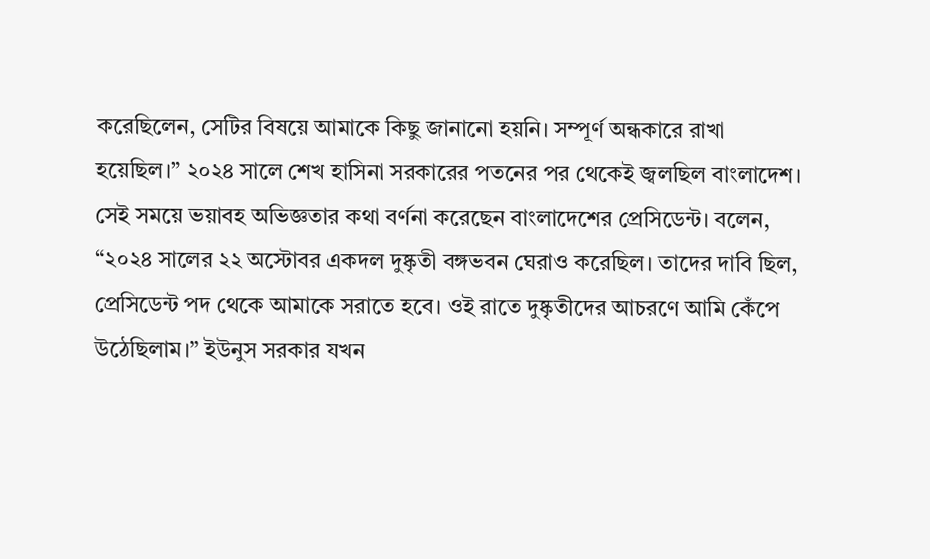করেছিলেন, সেটির বিষয়ে আমাকে কিছু জানানো হয়নি। সম্পূর্ণ অন্ধকারে রাখা হয়েছিল।” ২০২৪ সালে শেখ হাসিনা সরকারের পতনের পর থেকেই জ্বলছিল বাংলাদেশ। সেই সময়ে ভয়াবহ অভিজ্ঞতার কথা বর্ণনা করেছেন বাংলাদেশের প্রেসিডেন্ট। বলেন, “২০২৪ সালের ২২ অস্টোবর একদল দুষ্কৃতী বঙ্গভবন ঘেরাও করেছিল। তাদের দাবি ছিল, প্রেসিডেন্ট পদ থেকে আমাকে সরাতে হবে। ওই রাতে দুষ্কৃতীদের আচরণে আমি কেঁপে উঠেছিলাম।” ইউনুস সরকার যখন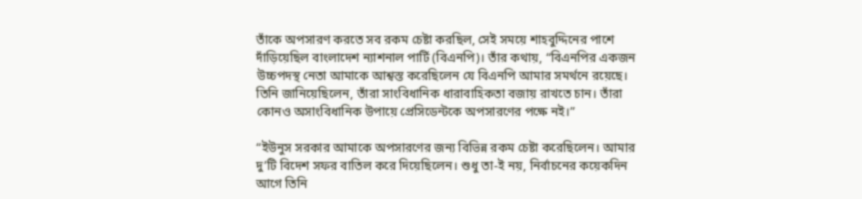তাঁকে অপসারণ করতে সব রকম চেষ্টা করছিল, সেই সময়ে শাহবুদ্দিনের পাশে দাঁড়িয়েছিল বাংলাদেশ ন্যাশনাল পার্টি (বিএনপি)। তাঁর কথায়, “বিএনপির একজন উচ্চপদস্থ নেতা আমাকে আশ্বস্ত করেছিলেন যে বিএনপি আমার সমর্থনে রয়েছে। তিনি জানিয়েছিলেন, তাঁরা সাংবিধানিক ধারাবাহিকতা বজায় রাখতে চান। তাঁরা কোনও অসাংবিধানিক উপায়ে প্রেসিডেন্টকে অপসারণের পক্ষে নই।”

“ইউনুস সরকার আমাকে অপসারণের জন্য বিভিন্ন রকম চেষ্টা করেছিলেন। আমার দু’টি বিদেশ সফর বাতিল করে দিয়েছিলেন। শুধু তা-ই নয়, নির্বাচনের কয়েকদিন আগে তিনি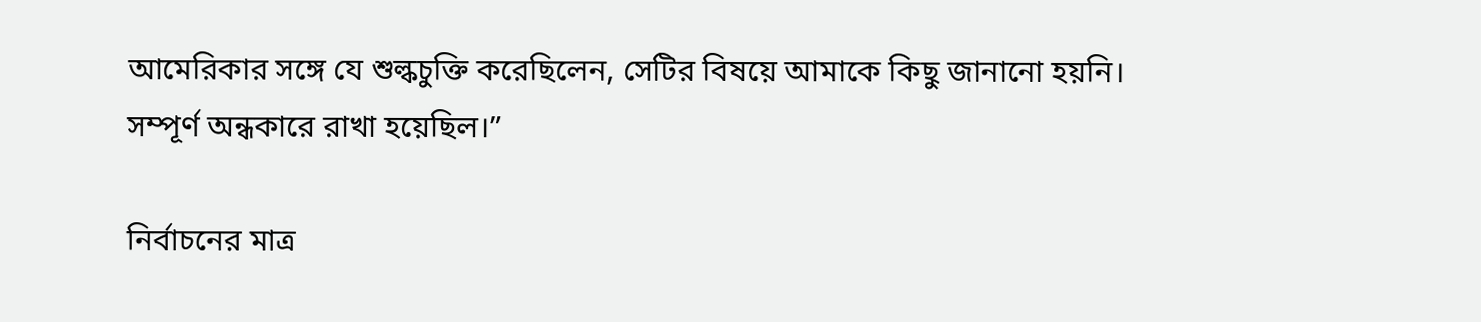আমেরিকার সঙ্গে যে শুল্কচুক্তি করেছিলেন, সেটির বিষয়ে আমাকে কিছু জানানো হয়নি। সম্পূর্ণ অন্ধকারে রাখা হয়েছিল।”

নির্বাচনের মাত্র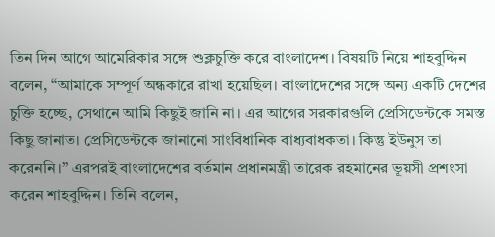তিন দিন আগে আমেরিকার সঙ্গে শুক্লচুক্তি করে বাংলাদেশ। বিষয়টি নিয়ে শাহবুদ্দিন বলেন, “আমাকে সম্পূর্ণ অন্ধকারে রাখা হয়েছিল। বাংলাদেশের সঙ্গে অন্য একটি দেশের চুক্তি হচ্ছে, সেথানে আমি কিছুই জানি না। এর আগের সরকারগুলি প্রেসিডেন্টকে সমস্ত কিছু জানাত। প্রেসিডেন্টকে জানানো সাংবিধানিক বাধ্যবাধকতা। কিন্তু ইউনুস তা করেননি।” এরপরই বাংলাদেশের বর্তমান প্রধানমন্ত্রী তারেক রহমানের ভূয়সী প্রশংসা করেন শাহবুদ্দিন। তিনি বলেন,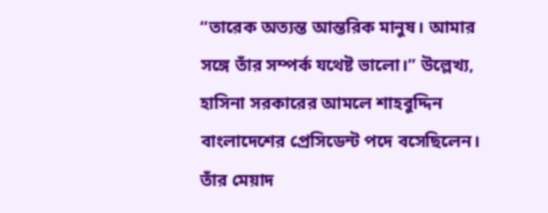“তারেক অত্যন্ত আন্তরিক মানুষ। আমার সঙ্গে তাঁর সম্পর্ক যথেষ্ট ভালো।” উল্লেখ্য, হাসিনা সরকারের আমলে শাহবুদ্দিন বাংলাদেশের প্রেসিডেন্ট পদে বসেছিলেন। তাঁর মেয়াদ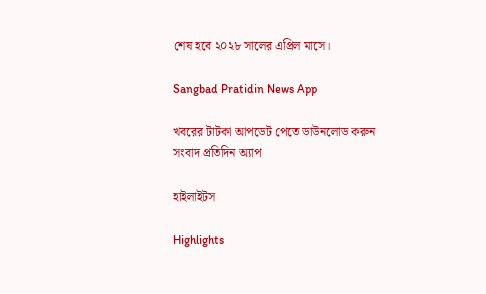শেষ হবে ২০২৮ সালের এপ্রিল মাসে।

Sangbad Pratidin News App

খবরের টাটকা আপডেট পেতে ডাউনলোড করুন সংবাদ প্রতিদিন অ্যাপ

হাইলাইটস

Highlights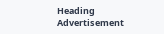Heading
Advertisement